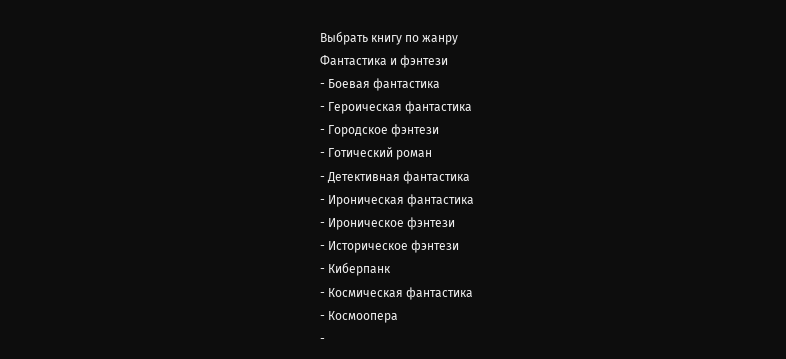Выбрать книгу по жанру
Фантастика и фэнтези
- Боевая фантастика
- Героическая фантастика
- Городское фэнтези
- Готический роман
- Детективная фантастика
- Ироническая фантастика
- Ироническое фэнтези
- Историческое фэнтези
- Киберпанк
- Космическая фантастика
- Космоопера
-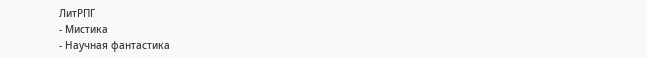ЛитРПГ
- Мистика
- Научная фантастика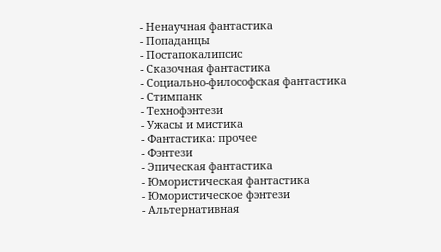- Ненаучная фантастика
- Попаданцы
- Постапокалипсис
- Сказочная фантастика
- Социально-философская фантастика
- Стимпанк
- Технофэнтези
- Ужасы и мистика
- Фантастика: прочее
- Фэнтези
- Эпическая фантастика
- Юмористическая фантастика
- Юмористическое фэнтези
- Альтернативная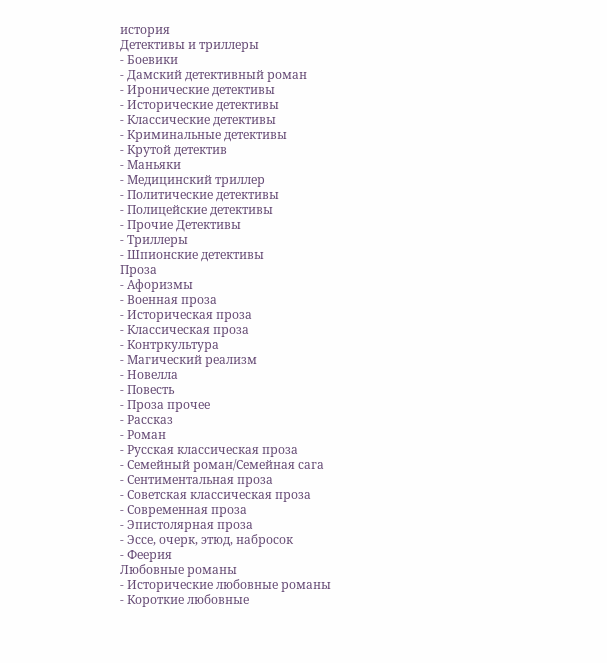история
Детективы и триллеры
- Боевики
- Дамский детективный роман
- Иронические детективы
- Исторические детективы
- Классические детективы
- Криминальные детективы
- Крутой детектив
- Маньяки
- Медицинский триллер
- Политические детективы
- Полицейские детективы
- Прочие Детективы
- Триллеры
- Шпионские детективы
Проза
- Афоризмы
- Военная проза
- Историческая проза
- Классическая проза
- Контркультура
- Магический реализм
- Новелла
- Повесть
- Проза прочее
- Рассказ
- Роман
- Русская классическая проза
- Семейный роман/Семейная сага
- Сентиментальная проза
- Советская классическая проза
- Современная проза
- Эпистолярная проза
- Эссе, очерк, этюд, набросок
- Феерия
Любовные романы
- Исторические любовные романы
- Короткие любовные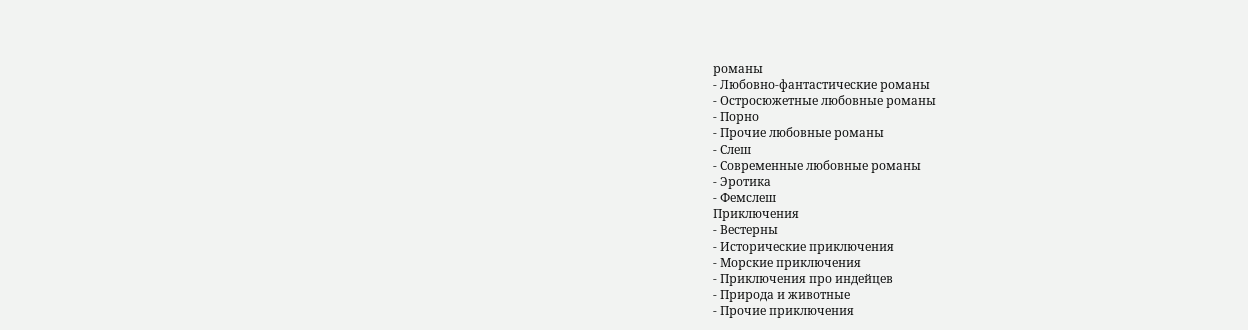романы
- Любовно-фантастические романы
- Остросюжетные любовные романы
- Порно
- Прочие любовные романы
- Слеш
- Современные любовные романы
- Эротика
- Фемслеш
Приключения
- Вестерны
- Исторические приключения
- Морские приключения
- Приключения про индейцев
- Природа и животные
- Прочие приключения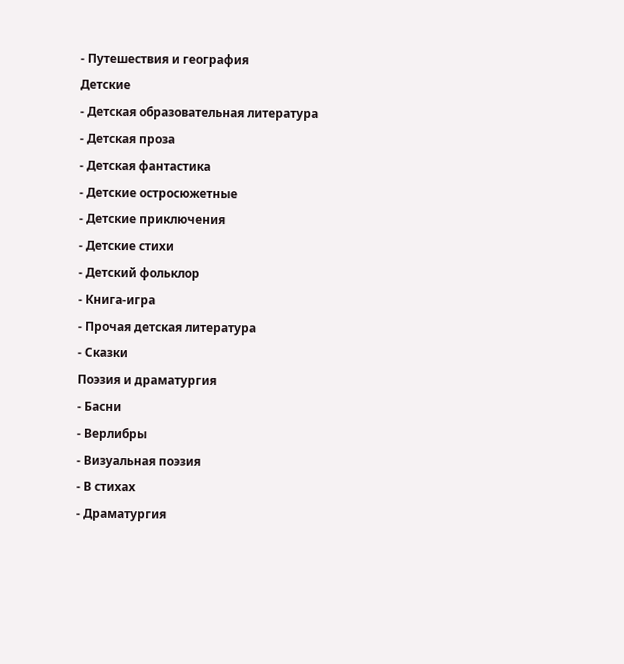- Путешествия и география
Детские
- Детская образовательная литература
- Детская проза
- Детская фантастика
- Детские остросюжетные
- Детские приключения
- Детские стихи
- Детский фольклор
- Книга-игра
- Прочая детская литература
- Сказки
Поэзия и драматургия
- Басни
- Верлибры
- Визуальная поэзия
- В стихах
- Драматургия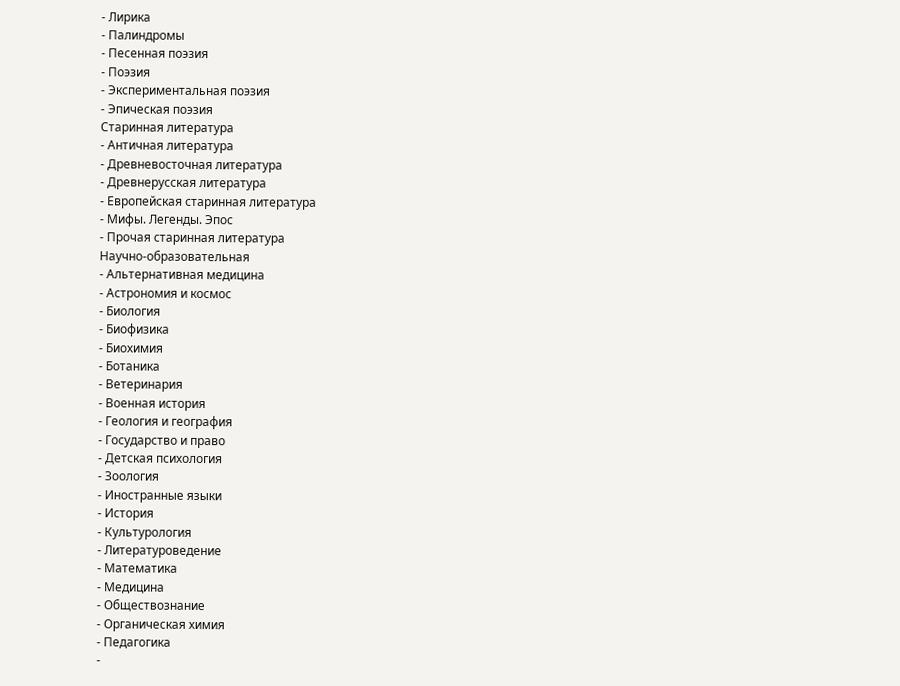- Лирика
- Палиндромы
- Песенная поэзия
- Поэзия
- Экспериментальная поэзия
- Эпическая поэзия
Старинная литература
- Античная литература
- Древневосточная литература
- Древнерусская литература
- Европейская старинная литература
- Мифы. Легенды. Эпос
- Прочая старинная литература
Научно-образовательная
- Альтернативная медицина
- Астрономия и космос
- Биология
- Биофизика
- Биохимия
- Ботаника
- Ветеринария
- Военная история
- Геология и география
- Государство и право
- Детская психология
- Зоология
- Иностранные языки
- История
- Культурология
- Литературоведение
- Математика
- Медицина
- Обществознание
- Органическая химия
- Педагогика
-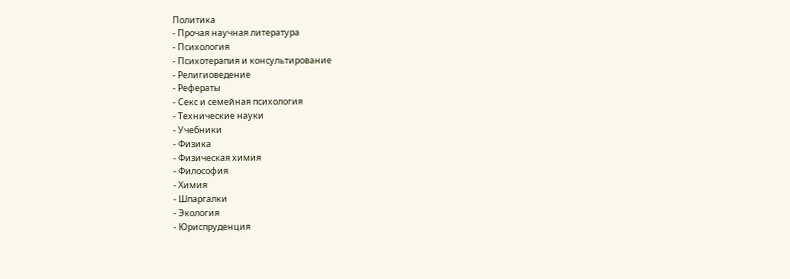Политика
- Прочая научная литература
- Психология
- Психотерапия и консультирование
- Религиоведение
- Рефераты
- Секс и семейная психология
- Технические науки
- Учебники
- Физика
- Физическая химия
- Философия
- Химия
- Шпаргалки
- Экология
- Юриспруденция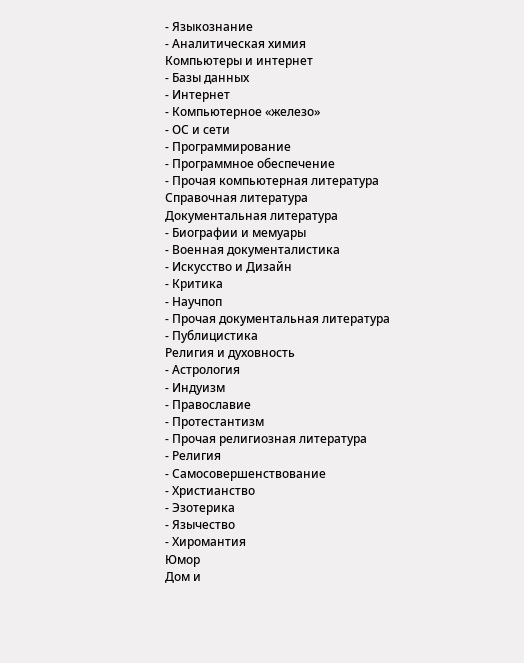- Языкознание
- Аналитическая химия
Компьютеры и интернет
- Базы данных
- Интернет
- Компьютерное «железо»
- ОС и сети
- Программирование
- Программное обеспечение
- Прочая компьютерная литература
Справочная литература
Документальная литература
- Биографии и мемуары
- Военная документалистика
- Искусство и Дизайн
- Критика
- Научпоп
- Прочая документальная литература
- Публицистика
Религия и духовность
- Астрология
- Индуизм
- Православие
- Протестантизм
- Прочая религиозная литература
- Религия
- Самосовершенствование
- Христианство
- Эзотерика
- Язычество
- Хиромантия
Юмор
Дом и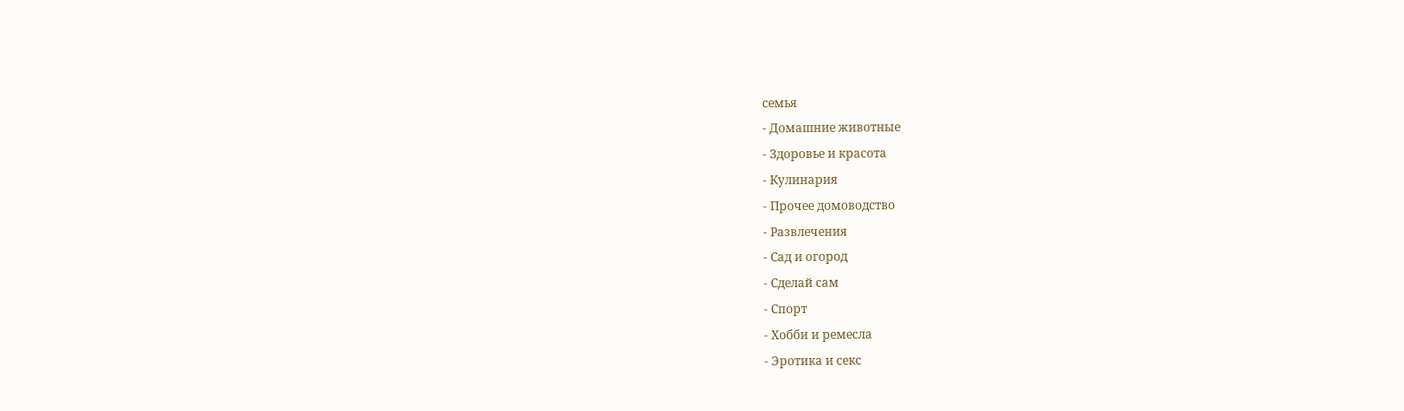семья
- Домашние животные
- Здоровье и красота
- Кулинария
- Прочее домоводство
- Развлечения
- Сад и огород
- Сделай сам
- Спорт
- Хобби и ремесла
- Эротика и секс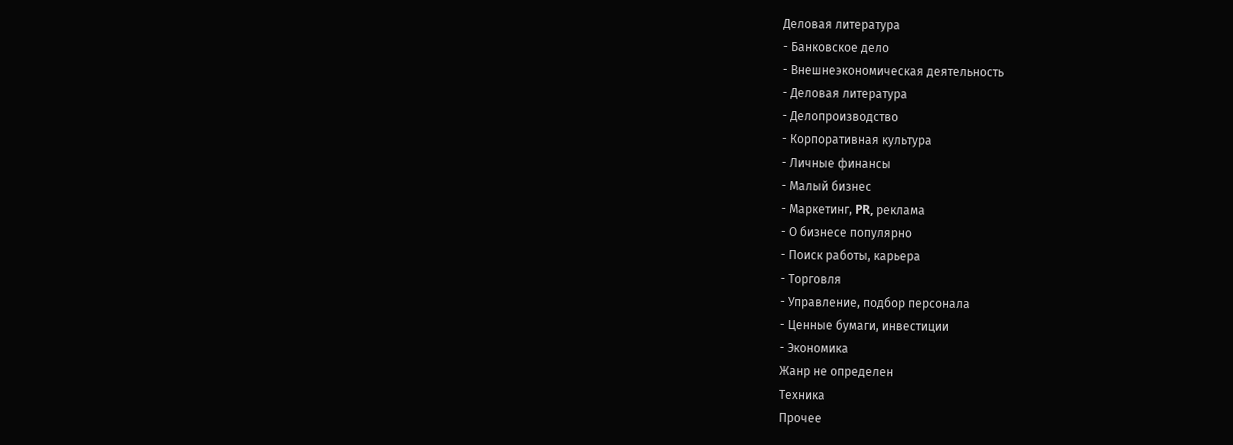Деловая литература
- Банковское дело
- Внешнеэкономическая деятельность
- Деловая литература
- Делопроизводство
- Корпоративная культура
- Личные финансы
- Малый бизнес
- Маркетинг, PR, реклама
- О бизнесе популярно
- Поиск работы, карьера
- Торговля
- Управление, подбор персонала
- Ценные бумаги, инвестиции
- Экономика
Жанр не определен
Техника
Прочее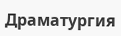Драматургия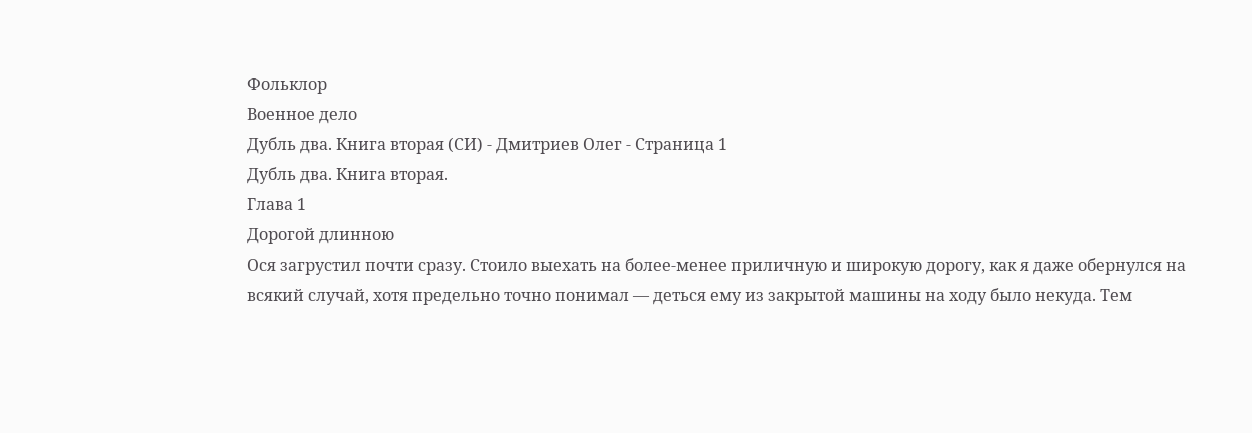Фольклор
Военное дело
Дубль два. Книга вторая (СИ) - Дмитриев Олег - Страница 1
Дубль два. Книга вторая.
Глава 1
Дорогой длинною
Ося загрустил почти сразу. Стоило выехать на более-менее приличную и широкую дорогу, как я даже обернулся на всякий случай, хотя предельно точно понимал — деться ему из закрытой машины на ходу было некуда. Тем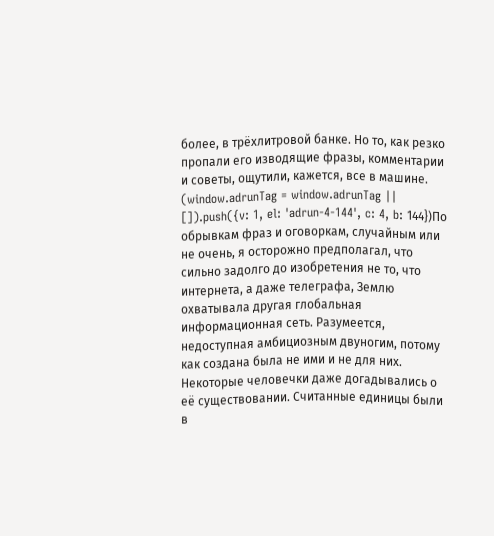более, в трёхлитровой банке. Но то, как резко пропали его изводящие фразы, комментарии и советы, ощутили, кажется, все в машине.
(window.adrunTag = window.adrunTag || []).push({v: 1, el: 'adrun-4-144', c: 4, b: 144})По обрывкам фраз и оговоркам, случайным или не очень, я осторожно предполагал, что сильно задолго до изобретения не то, что интернета, а даже телеграфа, Землю охватывала другая глобальная информационная сеть. Разумеется, недоступная амбициозным двуногим, потому как создана была не ими и не для них. Некоторые человечки даже догадывались о её существовании. Считанные единицы были в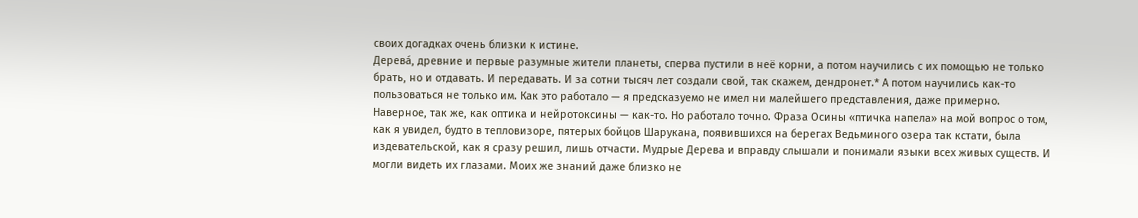своих догадках очень близки к истине.
Дерева́, древние и первые разумные жители планеты, сперва пустили в неё корни, а потом научились с их помощью не только брать, но и отдавать. И передавать. И за сотни тысяч лет создали свой, так скажем, дендронет.* А потом научились как-то пользоваться не только им. Как это работало — я предсказуемо не имел ни малейшего представления, даже примерно. Наверное, так же, как оптика и нейротоксины — как-то. Но работало точно. Фраза Осины «птичка напела» на мой вопрос о том, как я увидел, будто в тепловизоре, пятерых бойцов Шарукана, появившихся на берегах Ведьминого озера так кстати, была издевательской, как я сразу решил, лишь отчасти. Мудрые Дерева и вправду слышали и понимали языки всех живых существ. И могли видеть их глазами. Моих же знаний даже близко не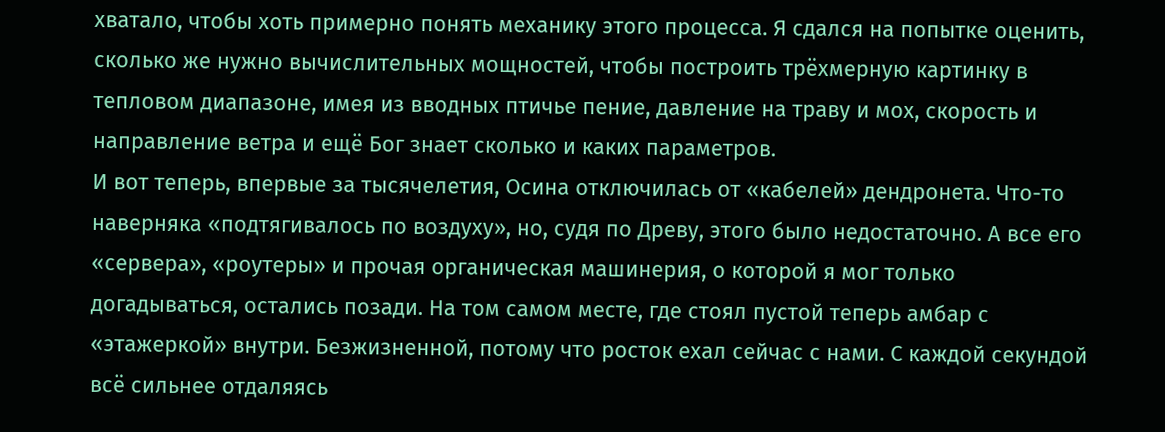хватало, чтобы хоть примерно понять механику этого процесса. Я сдался на попытке оценить, сколько же нужно вычислительных мощностей, чтобы построить трёхмерную картинку в тепловом диапазоне, имея из вводных птичье пение, давление на траву и мох, скорость и направление ветра и ещё Бог знает сколько и каких параметров.
И вот теперь, впервые за тысячелетия, Осина отключилась от «кабелей» дендронета. Что-то наверняка «подтягивалось по воздуху», но, судя по Древу, этого было недостаточно. А все его «сервера», «роутеры» и прочая органическая машинерия, о которой я мог только догадываться, остались позади. На том самом месте, где стоял пустой теперь амбар с «этажеркой» внутри. Безжизненной, потому что росток ехал сейчас с нами. С каждой секундой всё сильнее отдаляясь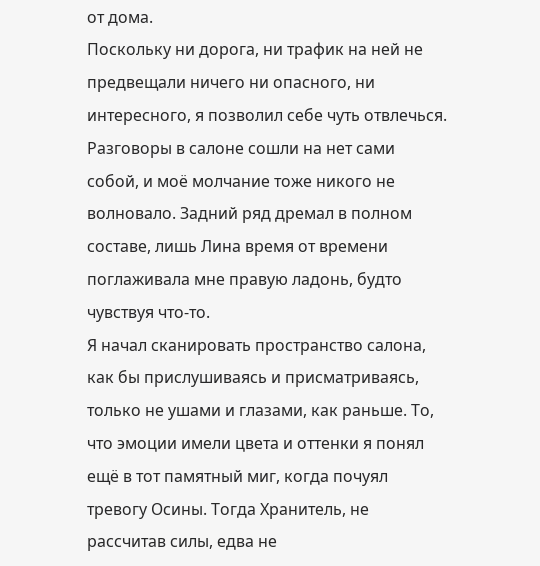от дома.
Поскольку ни дорога, ни трафик на ней не предвещали ничего ни опасного, ни интересного, я позволил себе чуть отвлечься. Разговоры в салоне сошли на нет сами собой, и моё молчание тоже никого не волновало. Задний ряд дремал в полном составе, лишь Лина время от времени поглаживала мне правую ладонь, будто чувствуя что-то.
Я начал сканировать пространство салона, как бы прислушиваясь и присматриваясь, только не ушами и глазами, как раньше. То, что эмоции имели цвета и оттенки я понял ещё в тот памятный миг, когда почуял тревогу Осины. Тогда Хранитель, не рассчитав силы, едва не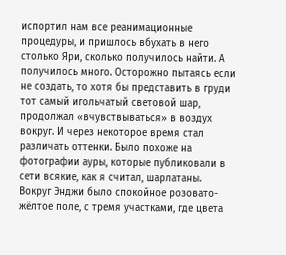испортил нам все реанимационные процедуры, и пришлось вбухать в него столько Яри, сколько получилось найти. А получилось много. Осторожно пытаясь если не создать, то хотя бы представить в груди тот самый игольчатый световой шар, продолжал «вчувствываться» в воздух вокруг. И через некоторое время стал различать оттенки. Было похоже на фотографии ауры, которые публиковали в сети всякие, как я считал, шарлатаны.
Вокруг Энджи было спокойное розовато-жёлтое поле, с тремя участками, где цвета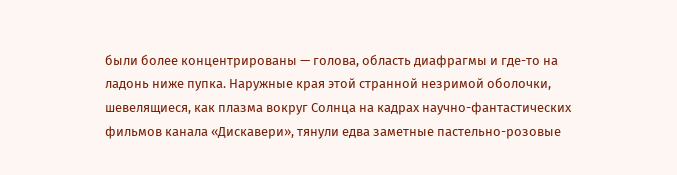были более концентрированы — голова, область диафрагмы и где-то на ладонь ниже пупка. Наружные края этой странной незримой оболочки, шевелящиеся, как плазма вокруг Солнца на кадрах научно-фантастических фильмов канала «Дискавери», тянули едва заметные пастельно-розовые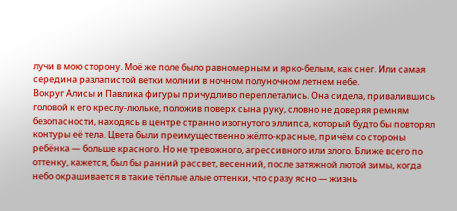лучи в мою сторону. Моё же поле было равномерным и ярко-белым, как снег. Или самая середина разлапистой ветки молнии в ночном полуночном летнем небе.
Вокруг Алисы и Павлика фигуры причудливо переплетались. Она сидела, привалившись головой к его креслу-люльке, положив поверх сына руку, словно не доверяя ремням безопасности, находясь в центре странно изогнутого эллипса, который будто бы повторял контуры её тела. Цвета были преимущественно жёлто-красные, причём со стороны ребёнка — больше красного. Но не тревожного, агрессивного или злого. Ближе всего по оттенку, кажется, был бы ранний рассвет, весенний, после затяжной лютой зимы, когда небо окрашивается в такие тёплые алые оттенки, что сразу ясно — жизнь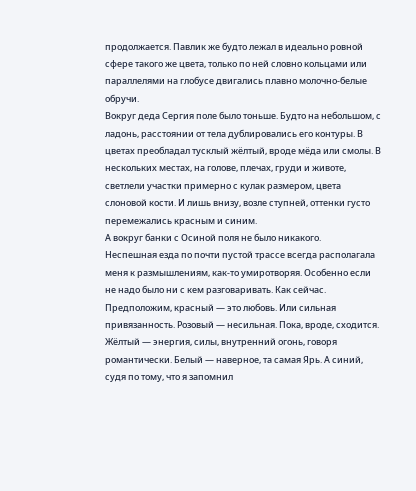продолжается. Павлик же будто лежал в идеально ровной сфере такого же цвета, только по ней словно кольцами или параллелями на глобусе двигались плавно молочно-белые обручи.
Вокруг деда Сергия поле было тоньше. Будто на небольшом, с ладонь, расстоянии от тела дублировались его контуры. В цветах преобладал тусклый жёлтый, вроде мёда или смолы. В нескольких местах, на голове, плечах, груди и животе, светлели участки примерно с кулак размером, цвета слоновой кости. И лишь внизу, возле ступней, оттенки густо перемежались красным и синим.
А вокруг банки с Осиной поля не было никакого.
Неспешная езда по почти пустой трассе всегда располагала меня к размышлениям, как-то умиротворяя. Особенно если не надо было ни с кем разговаривать. Как сейчас.
Предположим, красный — это любовь. Или сильная привязанность. Розовый — несильная. Пока, вроде, сходится. Жёлтый — энергия, силы, внутренний огонь, говоря романтически. Белый — наверное, та самая Ярь. А синий, судя по тому, что я запомнил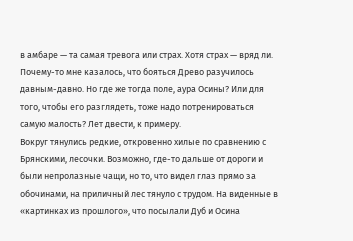в амбаре — та самая тревога или страх. Хотя страх — вряд ли. Почему-то мне казалось, что бояться Древо разучилось давным-давно. Но где же тогда поле, аура Осины? Или для того, чтобы его разглядеть, тоже надо потренироваться самую малость? Лет двести, к примеру.
Вокруг тянулись редкие, откровенно хилые по сравнению с Брянскими, лесочки. Возможно, где-то дальше от дороги и были непролазные чащи, но то, что видел глаз прямо за обочинами, на приличный лес тянуло с трудом. На виденные в «картинках из прошлого», что посылали Дуб и Осина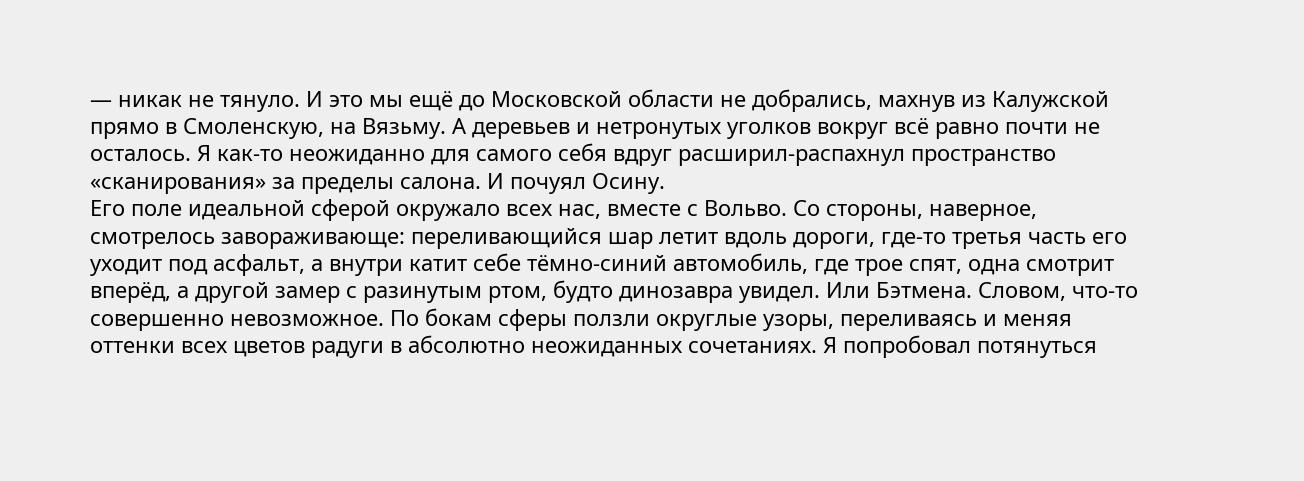— никак не тянуло. И это мы ещё до Московской области не добрались, махнув из Калужской прямо в Смоленскую, на Вязьму. А деревьев и нетронутых уголков вокруг всё равно почти не осталось. Я как-то неожиданно для самого себя вдруг расширил-распахнул пространство «сканирования» за пределы салона. И почуял Осину.
Его поле идеальной сферой окружало всех нас, вместе с Вольво. Со стороны, наверное, смотрелось завораживающе: переливающийся шар летит вдоль дороги, где-то третья часть его уходит под асфальт, а внутри катит себе тёмно-синий автомобиль, где трое спят, одна смотрит вперёд, а другой замер с разинутым ртом, будто динозавра увидел. Или Бэтмена. Словом, что-то совершенно невозможное. По бокам сферы ползли округлые узоры, переливаясь и меняя оттенки всех цветов радуги в абсолютно неожиданных сочетаниях. Я попробовал потянуться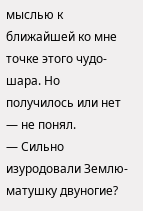мыслью к ближайшей ко мне точке этого чудо-шара. Но получилось или нет — не понял.
— Сильно изуродовали Землю-матушку двуногие?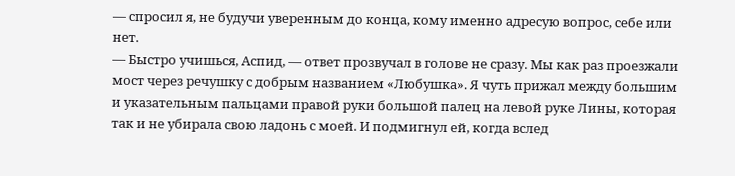— спросил я, не будучи уверенным до конца, кому именно адресую вопрос, себе или нет.
— Быстро учишься, Аспид, — ответ прозвучал в голове не сразу. Мы как раз проезжали мост через речушку с добрым названием «Любушка». Я чуть прижал между большим и указательным пальцами правой руки большой палец на левой руке Лины, которая так и не убирала свою ладонь с моей. И подмигнул ей, когда вслед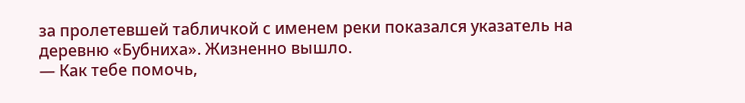за пролетевшей табличкой с именем реки показался указатель на деревню «Бубниха». Жизненно вышло.
— Как тебе помочь,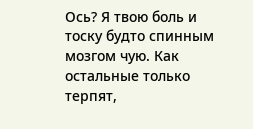Ось? Я твою боль и тоску будто спинным мозгом чую. Как остальные только терпят,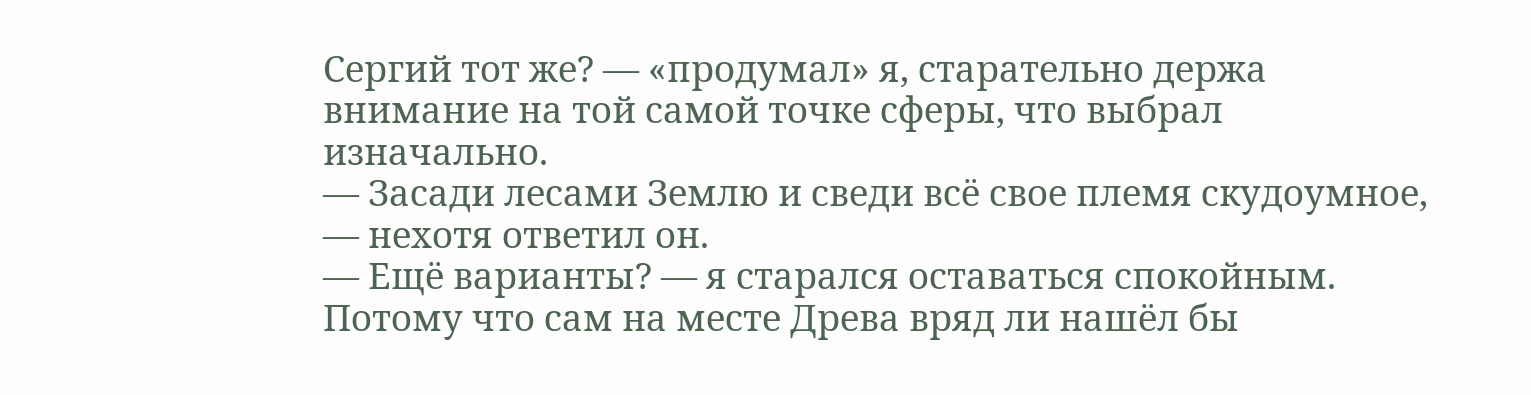Сергий тот же? — «продумал» я, старательно держа внимание на той самой точке сферы, что выбрал изначально.
— Засади лесами Землю и сведи всё свое племя скудоумное, — нехотя ответил он.
— Ещё варианты? — я старался оставаться спокойным. Потому что сам на месте Древа вряд ли нашёл бы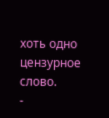хоть одно цензурное слово.
-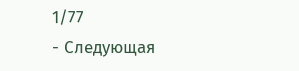1/77
- Следующая